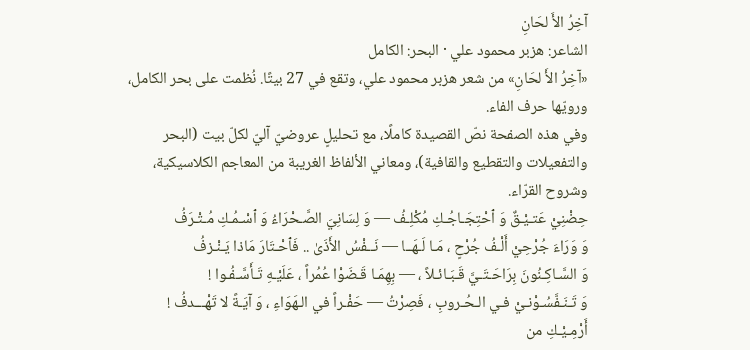آخِرُ الأَ لحَانِ
الشاعر: هزبر محمود علي · البحر: الكامل
«آخِرُ الأَ لحَانِ» من شعر هزبر محمود علي، وتقع في 27 بيتًا. نُظمت على بحر الكامل، ورويّها حرف الفاء.
وفي هذه الصفحة نصّ القصيدة كاملًا، مع تحليلٍ عروضيّ آليّ لكلّ بيت (البحر والتفعيلات والتقطيع والقافية)، ومعاني الألفاظ الغريبة من المعاجم الكلاسيكية، وشروح القرّاء.
حِضْنِيْ عَتـيْـقٌ وَ ٱحْتِجَـاجُـكِ مُكْلِـفُ — وَ لِسَانِيَ الصَّـحْرَاءُ وَ ٱسْـمُـكِ مُـتْـرَفُ
وَ وَرَاءَ جُرْحِيْ أَلْـفُ جُرْحٍ ، مَـا لَـهَــا — نَــفْسُ الأَذَىٰ .. فَٱحْـتَارَ مَاذا يَـنْـزفُ
وَ السَّـاكِـنُونَ بِرَاحَـتَـيَّ قَـبَـائـلاً ، — بِهِمَـا قَـضَوْا عُمُراً ، عَلَيْـهِ تَـأَسَّـفُـوا !
وَ تَـنَـفَّسُـوْنـيْ فـي الـحُـروبِ ، فَصِرْتُ — حَفْـراً في الـهَوَاءِ ، وَ آيَـةً لا تَهْـــدفُ !
أَرْمِـيْـكِ من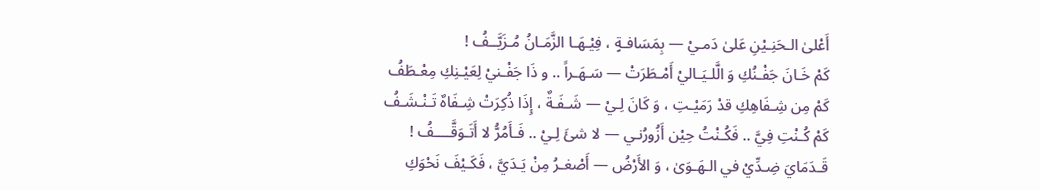أَعْلىٰ الـحَنِـيْنِ عَلىٰ دَمـيْ — بِمَسَافـةٍ ، فِيْـهَـا الزَّمَـانُ مُـزَيَّــفُ !
كَمْ خَـانَ جَفْـنُكِ وَ الَّلـيَـاليْ أَمْـطَرَتْ — سَـهَـراً .. و ذَا جَفْـنيْ لِعَيْـنِكِ مِعْـطَفُ
كَمْ مِن شِـفَاهِكِ قدْ رَمَيْـتِ ، وَ كَانَ لِـيْ — شَـفَـةٌ ، إِذَا ذُكِرَتْ شِـفَاهٌ تَـنْـشَـفُ
كَمْ كُـنْتِ فِيَّ .. فَكُـنْتُ حِيْن أَزُورُنـي — لا شئَ لِـيْ .. فَـأَمُرُّ لا أَتَـوَقَّــــفُ !
قَـدَمَايَ ضِـدِّيْ في الـهَـوَىٰ ، وَ الأَرْضُ — أَصْغـرُ مِنْ يَـدَيَّ ، فَكَـيْفَ نَحْوَكِ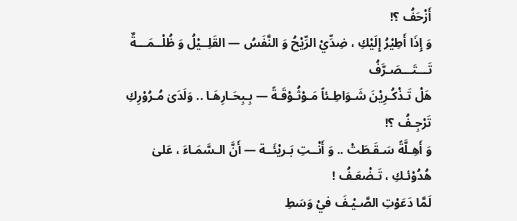أَزْحَفُ ؟!
وَ إِذَا أَطِيْرُ إِلَيْكِ ، ضِدِّيْ الرِّيْحُ وَ النَّفَسُ — القَلِــيْلُ وَ ظُلْــمَـــةٌ تَـــتَـــصَـرَّفُ
هَلْ تَـذْكُـرِيْنَ شَـوَاطِـئاً مَـوْثُـوْقَـةً — بِـبِحَـارِهَـا .. وَلَدَىٰ مُـرُوْرِكِ تَرْجِـفُ ؟!
وَ أَهِـلَّةً سَـقَـطَتْ .. وَ أَنْــتِ بَـريْئَــة — أَنَّ الـسَّمَـاءَ ، عَلىٰ هُدُوْئـكِ ، تَـضْعَـفُ !
لَمَّا دَعَوْتِ الصَّـيْـفَ فيْ وَسَطِ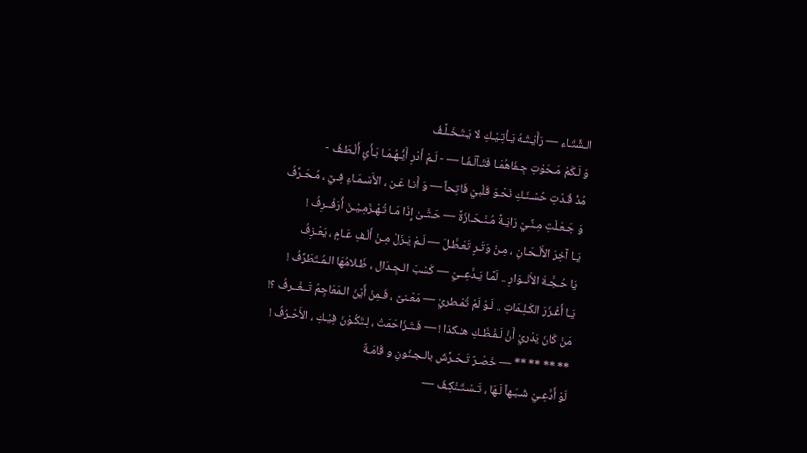الـشِّتَـاء — رَأَيْـتُـهُ يَـأتِـيْـكِ لا يَـتَـخَـلَّـفُ
وَ لَـكَمْ مَـحَوْتِ جِـفَاهُمَـا فَتَـآلَـفَـا — - لَـمْ أَدْرِ أَيُّـهُـمَـا بَـأَئٍ أَلْـطَـفُ -
مُذْ قُـدْتِ حُسْـنَـكِ نَحْـوَ قَلْبيْ فَاتِحاً — وَ أَنـا عَـن ، الأَسْـمَـاءِ فِـيَّ ، مُـحَـرَّفُ
وَ جَـعَـلْتِ مِـنِّـيْ رَايَـةً مُـنْـحَـازَةً — حَـتَّـىٰ إِذَا مَـا تُـهْـزَمِـيْـنَ أُرَفْــرِفُ !
يَـا آخِرَ الأَلْـحَـانِ ، مِـنْ وَتَـرٍ تَعَـطَّـلَ — لَـمْ يَـزَلْ مِـنْ أَلْـفِ عَـامٍ ، يَعْـزِفُ
يَا حُـجَّـةَ الأَنْــوَارِ .. لَمَّـا يَـدَّعِــيْ — كَسْبَ الـجِـدَال ، ظَـلامُهَا الـمُـتَطَرِّفُ !
يَـا أَغْـزَرَ الكَـلِـمَاتِ .. لَـوْ لَمْ تُمْـطريْ — مَعْـنىً ، فَـمِنْ أَيْنَ الـمَعَاجِمُ تَــغْــرفُ ؟!
مَنْ كَانَ يَدْريْ أَنَّ لَـفْـظَـكِ هـٰـكذا ! — فَـتَـزَاحَمَتْ ، لِـتَكُـوْنَ فِيْـكِ ، الأَحْـرُفُ !
** ** ** ** — خَصْـرٌ تَـحَـرَّشَ بالـجـنُونِ و قَامَـةٌ
لَوْ أَدَّعِـيْ شَـبَـهاً لَـهَا ، تَـسْـتَـنْكِـفُ —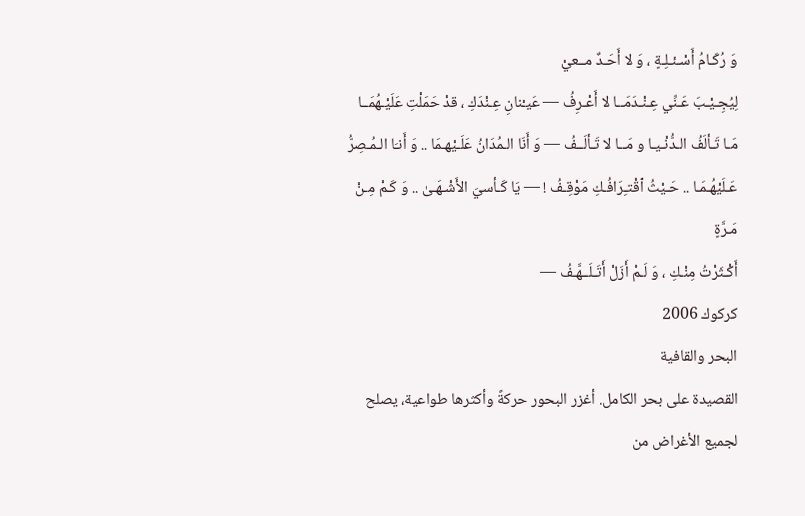وَ رُكَـامُ أَسْـئـلِـةٍ ، وَ لا أَحَـدٌ مــعيْ
لِيُجِـيْـبَ عَـنِّي عِـنْـدَمَــا لا أَعْـرِفُ — عَيـْنانِ عِـنْدَكِ ، قدْ حَمَلْتِ عَلَيْـهُمَــا
مَـا تَـألَفُ الـدُّنْـيـا و مَــا لا تَـألَــفُ — وَ أَنَا الـمُدَانُ عَلَـيْهـمَا .. وَ أَنـَا الـمُـصِرُّ
عَـلَيْهُـمَـا .. حَـيْثُ ٱقْتـِرَافُـكِ مَوْقِـفُ ! — يَا كَـأسيَ الأَشْـهَـىٰ .. وَ كَـمْ مِـنْ مَـرَّةٍ
أَكْـثَرْتُ مِنْـكِ ، وَ لَـمْ أَزَلْ أَتَـلَــهَّـفُ —
كركوك 2006
البحر والقافية
القصيدة على بحر الكامل. أغزر البحور حركةً وأكثرها طواعية، يصلح لجميع الأغراض من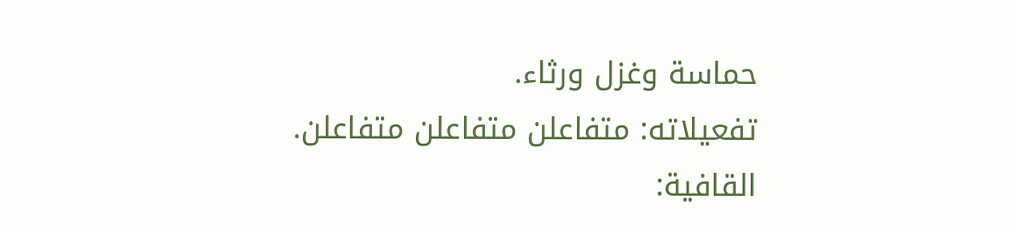حماسة وغزل ورثاء.
تفعيلاته: متفاعلن متفاعلن متفاعلن.
القافية: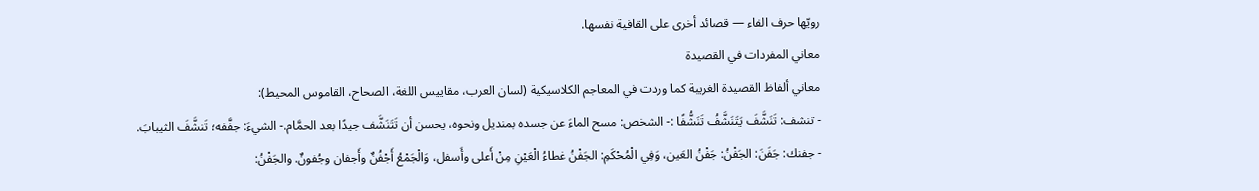رويّها حرف الفاء — قصائد أخرى على القافية نفسها.
معاني المفردات في القصيدة
معاني ألفاظ القصيدة الغريبة كما وردت في المعاجم الكلاسيكية (لسان العرب، مقاييس اللغة، الصحاح، القاموس المحيط):
- تنشف: تَنَشَّفَ يَتَنَشَّفُ تَنَشُّفًا :- الشخص: مسح الماءَ عن جسده بمنديل ونحوه، يحسن أن تَتَنَشَّف جيدًا بعد الحمَّام.- الشيءَ: جفَّفه؛ تَنشَّفَ الثيبابَ.
- جفنك: جَفَنَ: الجَفْنُ: جَفْنُ العَين، وَفِي الْمُحْكَمِ: الجَفْنُ غطاءُ الْعَيْنِ مِنْ أَعلى وأَسفل، وَالْجَمْعُ أَجْفُنٌ وأَجفان وجُفونٌ. والجَفْنُ: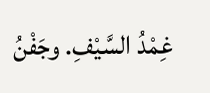غِمْدُ السَّيْفِ. وجَفْنُ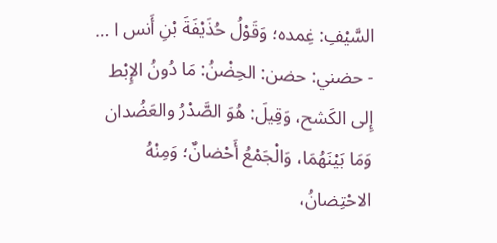السَّيْفِ: غِمده؛ وَقَوْلُ حُذَيْفَةَ بْنِ أَنس ا …
- حضني: حضن: الحِضْنُ: مَا دُونُ الإِبْط إِلى الكَشح، وَقِيلَ: هُوَ الصَّدْرُ والعَضُدان وَمَا بَيْنَهُمَا، وَالْجَمْعُ أَحْضانٌ؛ وَمِنْهُ الاحْتِضانُ،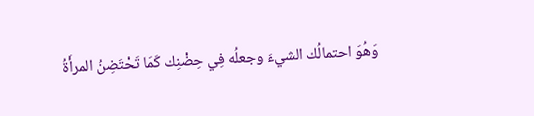وَهُوَ احتمالُك الشيءَ وجعلُه فِي حِضْنِك كَمَا تَحْتَضِنُ المرأَةُ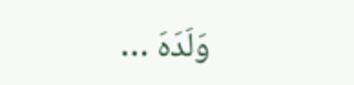وَلَدَهَ …